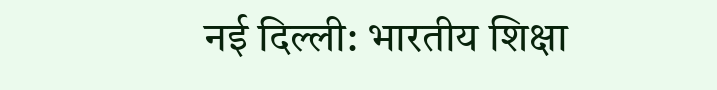नई दिल्ली: भारतीय शिक्षा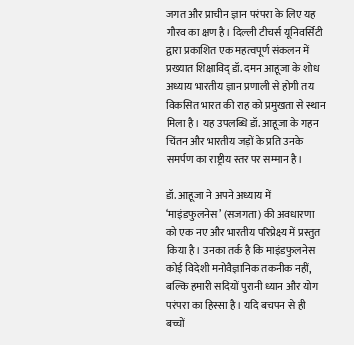जगत और प्राचीन ज्ञान परंपरा के लिए यह गौरव का क्षण है। दिल्ली टीचर्स यूनिवर्सिटी द्वारा प्रकाशित एक महत्वपूर्ण संकलन में प्रख्यात शिक्षाविद् डॉ. दमन आहूजा के शोध अध्याय भारतीय ज्ञान प्रणाली से होगी तय विकसित भारत की राह को प्रमुखता से स्थान मिला है। यह उपलब्धि डॉ. आहूजा के गहन चिंतन और भारतीय जड़ों के प्रति उनके समर्पण का राष्ट्रीय स्तर पर सम्मान है।

डॉ. आहूजा ने अपने अध्याय में ‘माइंडफुलनेस’ (सजगता) की अवधारणा को एक नए और भारतीय परिप्रेक्ष्य में प्रस्तुत किया है। उनका तर्क है कि माइंडफुलनेस कोई विदेशी मनोवैज्ञानिक तकनीक नहीं, बल्कि हमारी सदियों पुरानी ध्यान और योग परंपरा का हिस्सा है। यदि बचपन से ही बच्चों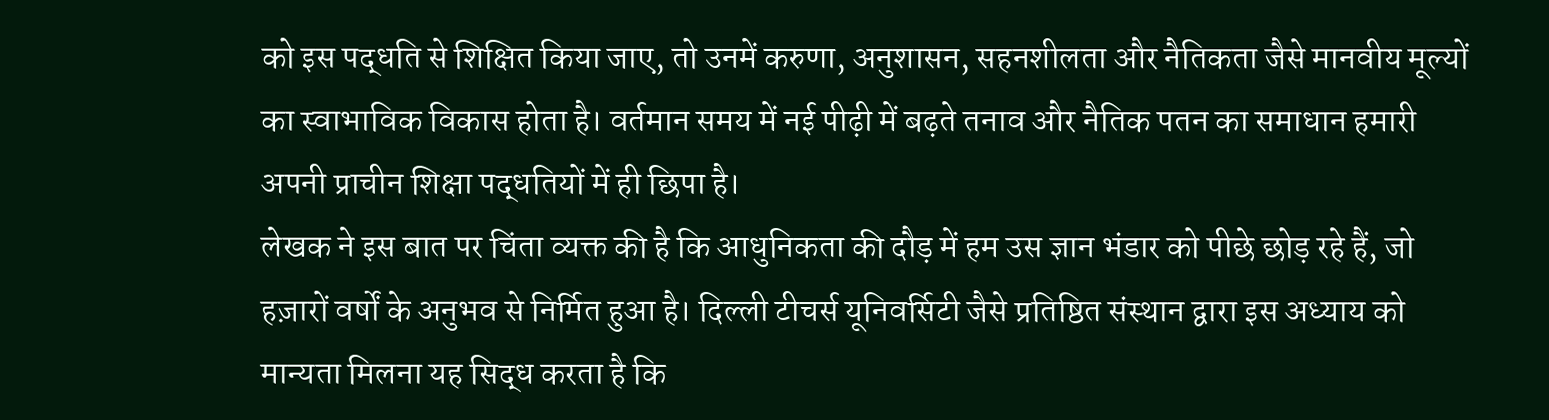को इस पद्धति से शिक्षित किया जाए, तो उनमें करुणा, अनुशासन, सहनशीलता और नैतिकता जैसे मानवीय मूल्यों का स्वाभाविक विकास होता है। वर्तमान समय में नई पीढ़ी में बढ़ते तनाव और नैतिक पतन का समाधान हमारी अपनी प्राचीन शिक्षा पद्धतियों में ही छिपा है।
लेखक ने इस बात पर चिंता व्यक्त की है कि आधुनिकता की दौड़ में हम उस ज्ञान भंडार को पीछे छोड़ रहे हैं, जो हज़ारों वर्षों के अनुभव से निर्मित हुआ है। दिल्ली टीचर्स यूनिवर्सिटी जैसे प्रतिष्ठित संस्थान द्वारा इस अध्याय को मान्यता मिलना यह सिद्ध करता है कि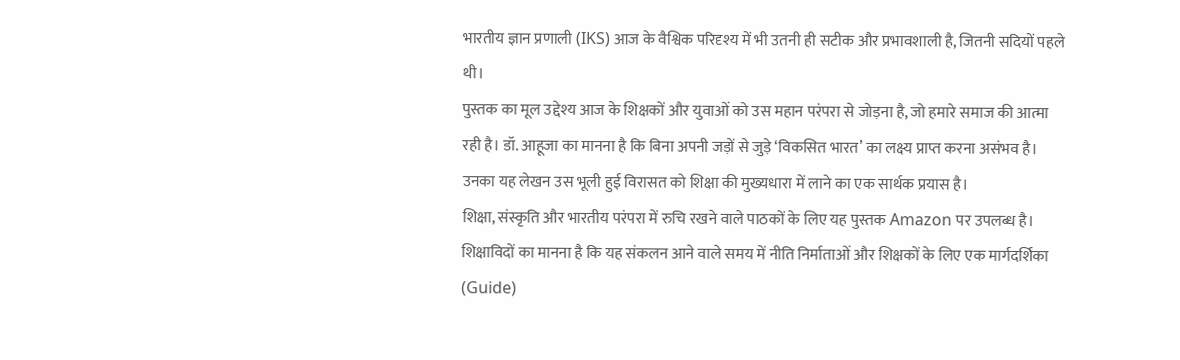भारतीय ज्ञान प्रणाली (IKS) आज के वैश्विक परिदृश्य में भी उतनी ही सटीक और प्रभावशाली है, जितनी सदियों पहले थी।
पुस्तक का मूल उद्देश्य आज के शिक्षकों और युवाओं को उस महान परंपरा से जोड़ना है, जो हमारे समाज की आत्मा रही है। डॉ. आहूजा का मानना है कि बिना अपनी जड़ों से जुड़े ‘विकसित भारत’ का लक्ष्य प्राप्त करना असंभव है। उनका यह लेखन उस भूली हुई विरासत को शिक्षा की मुख्यधारा में लाने का एक सार्थक प्रयास है।
शिक्षा, संस्कृति और भारतीय परंपरा में रुचि रखने वाले पाठकों के लिए यह पुस्तक Amazon पर उपलब्ध है। शिक्षाविदों का मानना है कि यह संकलन आने वाले समय में नीति निर्माताओं और शिक्षकों के लिए एक मार्गदर्शिका (Guide)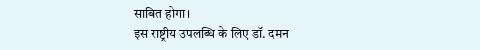साबित होगा।
इस राष्ट्रीय उपलब्धि के लिए डॉ. दमन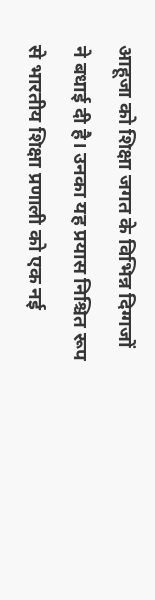आहूजा को शिक्षा जगत के विभिन्न दिग्गजों ने बधाई दी है। उनका यह प्रयास निश्चित रूप से भारतीय शिक्षा प्रणाली को एक नई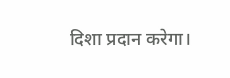दिशा प्रदान करेगा।